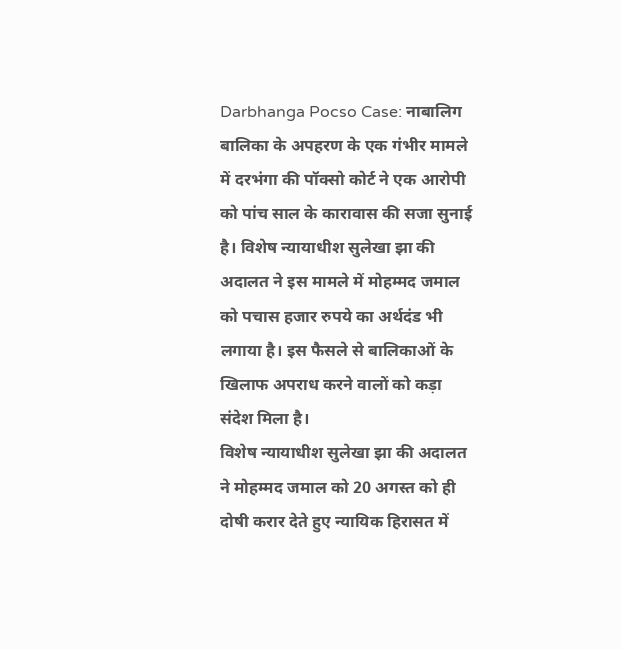Darbhanga Pocso Case: नाबालिग बालिका के अपहरण के एक गंभीर मामले में दरभंगा की पॉक्सो कोर्ट ने एक आरोपी को पांच साल के कारावास की सजा सुनाई है। विशेष न्यायाधीश सुलेखा झा की अदालत ने इस मामले में मोहम्मद जमाल को पचास हजार रुपये का अर्थदंड भी लगाया है। इस फैसले से बालिकाओं के खिलाफ अपराध करने वालों को कड़ा संदेश मिला है।
विशेष न्यायाधीश सुलेखा झा की अदालत ने मोहम्मद जमाल को 20 अगस्त को ही दोषी करार देते हुए न्यायिक हिरासत में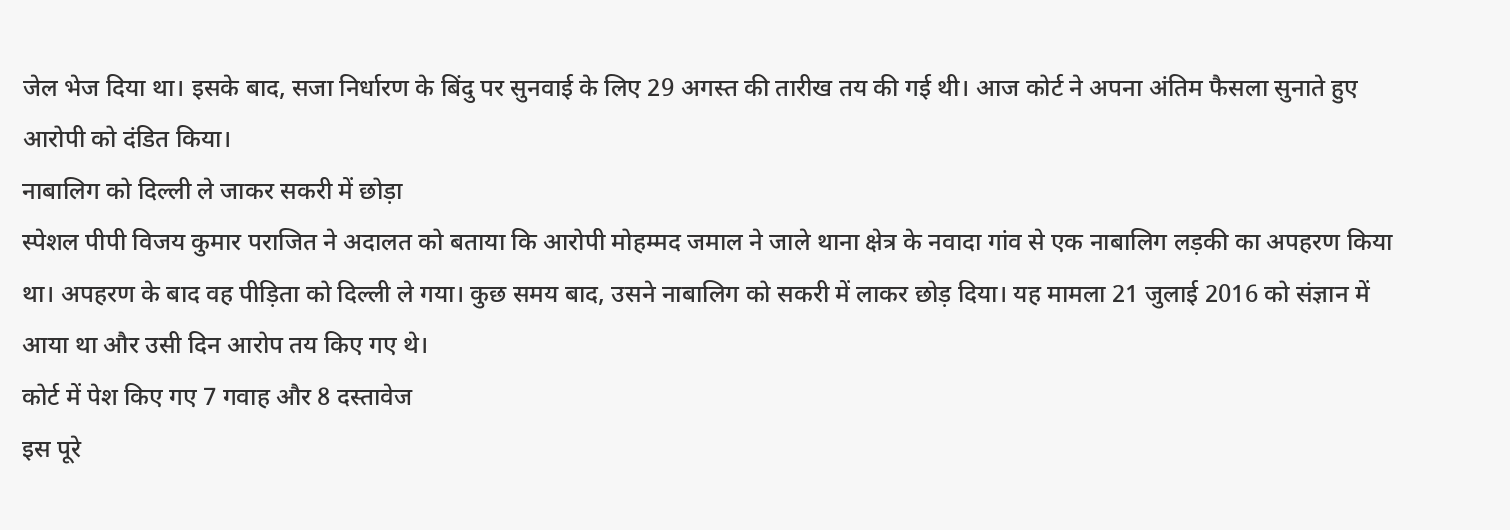जेल भेज दिया था। इसके बाद, सजा निर्धारण के बिंदु पर सुनवाई के लिए 29 अगस्त की तारीख तय की गई थी। आज कोर्ट ने अपना अंतिम फैसला सुनाते हुए आरोपी को दंडित किया।
नाबालिग को दिल्ली ले जाकर सकरी में छोड़ा
स्पेशल पीपी विजय कुमार पराजित ने अदालत को बताया कि आरोपी मोहम्मद जमाल ने जाले थाना क्षेत्र के नवादा गांव से एक नाबालिग लड़की का अपहरण किया था। अपहरण के बाद वह पीड़िता को दिल्ली ले गया। कुछ समय बाद, उसने नाबालिग को सकरी में लाकर छोड़ दिया। यह मामला 21 जुलाई 2016 को संज्ञान में आया था और उसी दिन आरोप तय किए गए थे।
कोर्ट में पेश किए गए 7 गवाह और 8 दस्तावेज
इस पूरे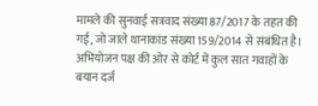मामले की सुनवाई सत्रवाद संख्या 87/2017 के तहत की गई, जो जाले थानाकांड संख्या 159/2014 से संबंधित है। अभियोजन पक्ष की ओर से कोर्ट में कुल सात गवाहों के बयान दर्ज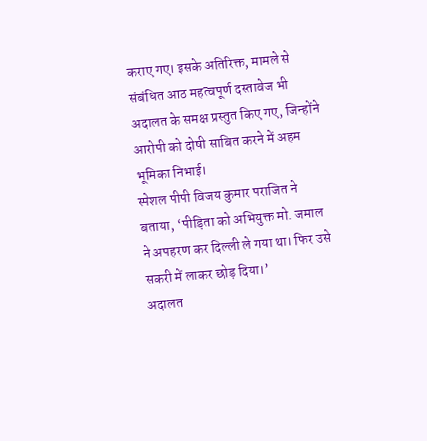कराए गए। इसके अतिरिक्त, मामले से संबंधित आठ महत्वपूर्ण दस्तावेज भी अदालत के समक्ष प्रस्तुत किए गए, जिन्होंने आरोपी को दोषी साबित करने में अहम भूमिका निभाई।
स्पेशल पीपी विजय कुमार पराजित ने बताया, ‘पीड़िता को अभियुक्त मो. जमाल ने अपहरण कर दिल्ली ले गया था। फिर उसे सकरी में लाकर छोड़ दिया।’
अदालत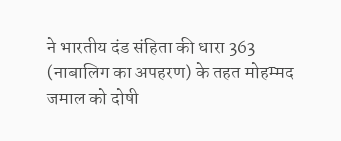ने भारतीय दंड संहिता की धारा 363 (नाबालिग का अपहरण) के तहत मोहम्मद जमाल को दोषी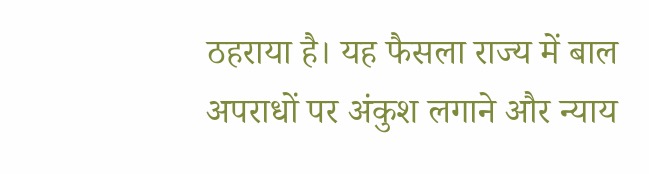ठहराया है। यह फैसला राज्य में बाल अपराधों पर अंकुश लगाने और न्याय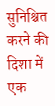सुनिश्चित करने की दिशा में एक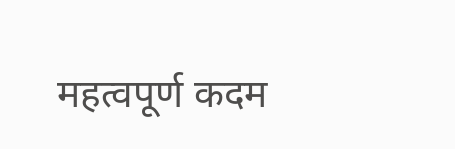महत्वपूर्ण कदम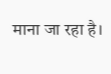माना जा रहा है।